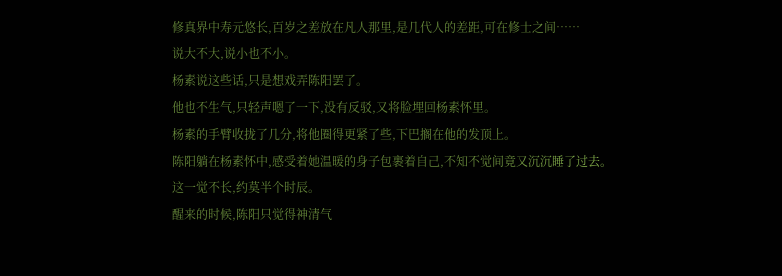修真界中寿元悠长,百岁之差放在凡人那里,是几代人的差距,可在修士之间……
说大不大,说小也不小。
杨素说这些话,只是想戏弄陈阳罢了。
他也不生气,只轻声嗯了一下,没有反驳,又将脸埋回杨素怀里。
杨素的手臂收拢了几分,将他圈得更紧了些,下巴搁在他的发顶上。
陈阳躺在杨素怀中,感受着她温暖的身子包裹着自己,不知不觉间竟又沉沉睡了过去。
这一觉不长,约莫半个时辰。
醒来的时候,陈阳只觉得神清气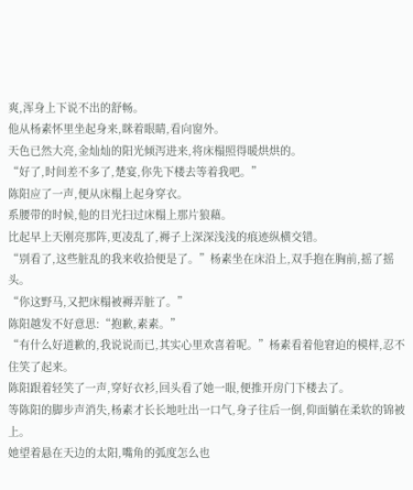爽,浑身上下说不出的舒畅。
他从杨素怀里坐起身来,眯着眼睛,看向窗外。
天色已然大亮,金灿灿的阳光倾泻进来,将床榻照得暖烘烘的。
“好了,时间差不多了,楚宴,你先下楼去等着我吧。”
陈阳应了一声,便从床榻上起身穿衣。
系腰带的时候,他的目光扫过床榻上那片狼藉。
比起早上天刚亮那阵,更凌乱了,褥子上深深浅浅的痕迹纵横交错。
“别看了,这些脏乱的我来收拾便是了。”杨素坐在床沿上,双手抱在胸前,摇了摇头。
“你这野马,又把床榻被褥弄脏了。”
陈阳越发不好意思:“抱歉,素素。”
“有什么好道歉的,我说说而已,其实心里欢喜着呢。”杨素看着他窘迫的模样,忍不住笑了起来。
陈阳跟着轻笑了一声,穿好衣衫,回头看了她一眼,便推开房门下楼去了。
等陈阳的脚步声消失,杨素才长长地吐出一口气,身子往后一倒,仰面躺在柔软的锦被上。
她望着悬在天边的太阳,嘴角的弧度怎么也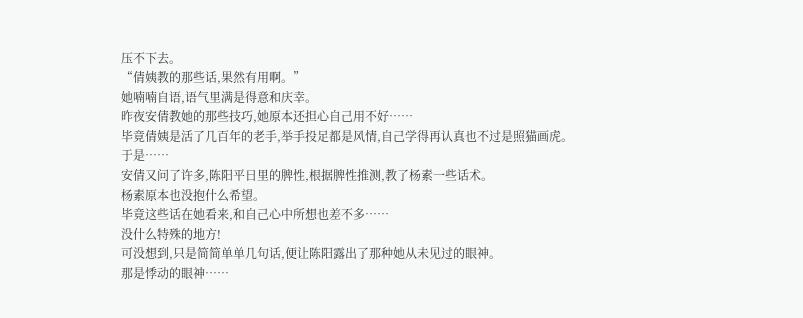压不下去。
“倩姨教的那些话,果然有用啊。”
她喃喃自语,语气里满是得意和庆幸。
昨夜安倩教她的那些技巧,她原本还担心自己用不好……
毕竟倩姨是活了几百年的老手,举手投足都是风情,自己学得再认真也不过是照猫画虎。
于是……
安倩又问了许多,陈阳平日里的脾性,根据脾性推测,教了杨素一些话术。
杨素原本也没抱什么希望。
毕竟这些话在她看来,和自己心中所想也差不多……
没什么特殊的地方!
可没想到,只是简简单单几句话,便让陈阳露出了那种她从未见过的眼神。
那是悸动的眼神……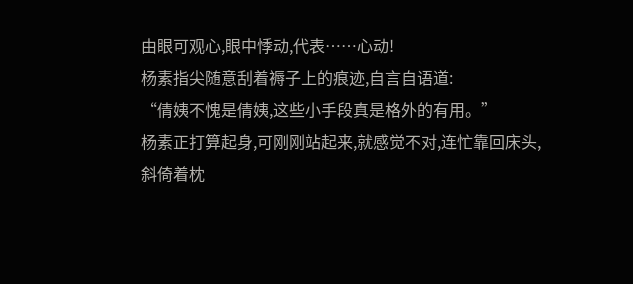由眼可观心,眼中悸动,代表……心动!
杨素指尖随意刮着褥子上的痕迹,自言自语道:
“倩姨不愧是倩姨,这些小手段真是格外的有用。”
杨素正打算起身,可刚刚站起来,就感觉不对,连忙靠回床头,斜倚着枕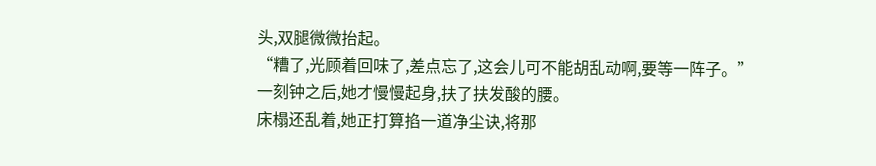头,双腿微微抬起。
“糟了,光顾着回味了,差点忘了,这会儿可不能胡乱动啊,要等一阵子。”
一刻钟之后,她才慢慢起身,扶了扶发酸的腰。
床榻还乱着,她正打算掐一道净尘诀,将那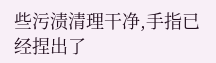些污渍清理干净,手指已经捏出了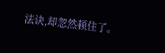法诀,却忽然顿住了。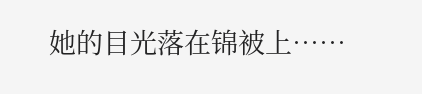她的目光落在锦被上……